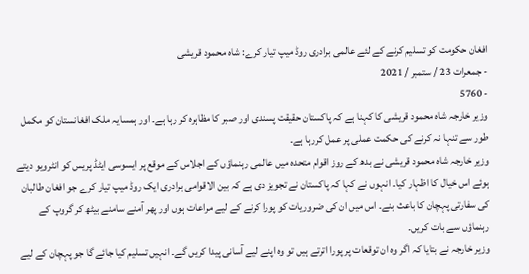افغان حکومت کو تسلیم کرنے کے لئے عالمی برادری روڈ میپ تیار کرے: شاہ محمود قریشی
- جمعرات 23 / ستمبر / 2021
- 5760
وزیر خارجہ شاہ محمود قریشی کا کہنا ہے کہ پاکستان حقیقت پسندی اور صبر کا مظاہرہ کر رہا ہے۔ اور ہمسایہ ملک افغانستان کو مکمل طور سے تنہا نہ کرنے کی حکمت عملی پر عمل کررہا ہے۔
وزیر خارجہ شاہ محمود قریشی نے بدھ کے روز اقوام متحدہ میں عالمی رہنماؤں کے اجلاس کے موقع پر ایسوسی ایٹڈ پریس کو انٹرویو دیتے ہوئے اس خیال کا اظہار کیا۔ انہوں نے کہا کہ پاکستان نے تجویز دی ہے کہ بین الاقوامی برادری ایک روڈ میپ تیار کرے جو افغان طالبان کی سفارتی پہچان کا باعث بنے۔ اس میں ان کی ضروریات کو پورا کرنے کے لیے مراعات ہوں اور پھر آمنے سامنے بیٹھ کر گروپ کے رہنماؤں سے بات کریں۔
وزیر خارجہ نے بتایا کہ اگر وہ ان توقعات پر پورا اترتے ہیں تو وہ اپنے لیے آسانی پیدا کریں گے۔ انہیں تسلیم کیا جائے گا جو پہچان کے لیے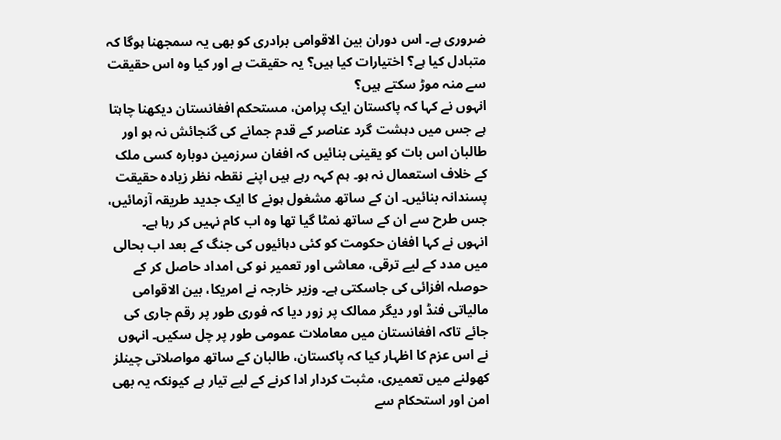ضروری ہے۔ اس دوران بین الاقوامی برادری کو بھی یہ سمجھنا ہوگا کہ متبادل کیا ہے؟ اختیارات کیا ہیں؟ یہ حقیقت ہے اور کیا وہ اس حقیقت سے منہ موڑ سکتے ہیں؟
انہوں نے کہا کہ پاکستان ایک پرامن، مستحکم افغانستان دیکھنا چاہتا ہے جس میں دہشت گرد عناصر کے قدم جمانے کی گنجائش نہ ہو اور طالبان اس بات کو یقینی بنائیں کہ افغان سرزمین دوبارہ کسی ملک کے خلاف استعمال نہ ہو۔ ہم کہہ رہے ہیں اپنے نقطہ نظر زیادہ حقیقت پسندانہ بنائیں۔ ان کے ساتھ مشغول ہونے کا ایک جدید طریقہ آزمائیں، جس طرح سے ان کے ساتھ نمٹا گیا تھا وہ اب کام نہیں کر رہا ہے۔
انہوں نے کہا افغان حکومت کو کئی دہائیوں کی جنگ کے بعد اب بحالی میں مدد کے لیے ترقی، معاشی اور تعمیر نو کی امداد حاصل کر کے حوصلہ افزائی کی جاسکتی ہے۔ وزیر خارجہ نے امریکا، بین الاقوامی مالیاتی فنڈ اور دیگر ممالک پر زور دیا کہ فوری طور پر رقم جاری کی جائے تاکہ افغانستان میں معاملات عمومی طور پر چل سکیں۔ انہوں نے اس عزم کا اظہار کیا کہ پاکستان، طالبان کے ساتھ مواصلاتی چینلز کھولنے میں تعمیری، مثبت کردار ادا کرنے کے لیے تیار ہے کیونکہ یہ بھی امن اور استحکام سے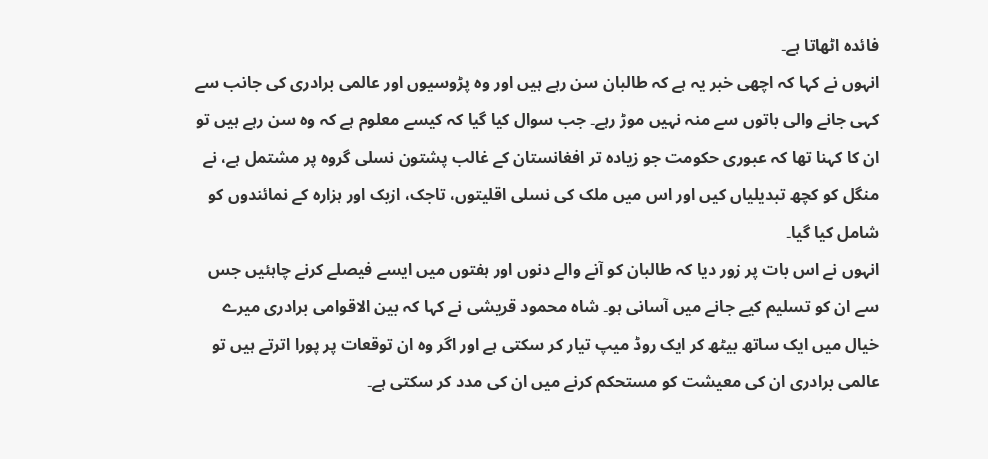فائدہ اٹھاتا ہے۔
انہوں نے کہا کہ اچھی خبر یہ ہے کہ طالبان سن رہے ہیں اور وہ پڑوسیوں اور عالمی برادری کی جانب سے کہی جانے والی باتوں سے منہ نہیں موڑ رہے۔ جب سوال کیا گیا کہ کیسے معلوم ہے کہ وہ سن رہے ہیں تو ان کا کہنا تھا کہ عبوری حکومت جو زیادہ تر افغانستان کے غالب پشتون نسلی گروہ پر مشتمل ہے، نے منگل کو کچھ تبدیلیاں کیں اور اس میں ملک کی نسلی اقلیتوں، تاجک، ازبک اور ہزارہ کے نمائندوں کو شامل کیا گیا۔
انہوں نے اس بات پر زور دیا کہ طالبان کو آنے والے دنوں اور ہفتوں میں ایسے فیصلے کرنے چاہئیں جس سے ان کو تسلیم کیے جانے میں آسانی ہو۔ شاہ محمود قریشی نے کہا کہ بین الاقوامی برادری میرے خیال میں ایک ساتھ بیٹھ کر ایک روڈ میپ تیار کر سکتی ہے اور اگر وہ ان توقعات پر پورا اترتے ہیں تو عالمی برادری ان کی معیشت کو مستحکم کرنے میں ان کی مدد کر سکتی ہے۔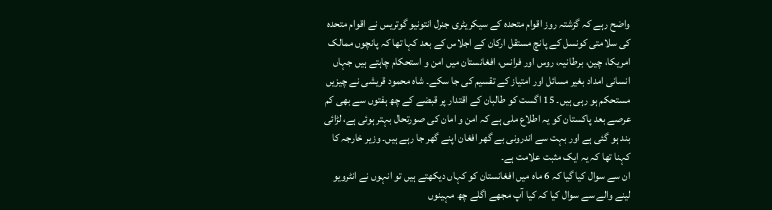واضح رہے کہ گزشتہ روز اقوام متحدہ کے سیکریٹری جنرل انتونیو گوتریس نے اقوام متحدہ کی سلامتی کونسل کے پانچ مستقل ارکان کے اجلاس کے بعد کہا تھا کہ پانچوں ممالک امریکا، چین، برطانیہ، روس اور فرانس، افغانستان میں امن و استحکام چاہتے ہیں جہاں انسانی امداد بغیر مسائل اور امتیاز کے تقسیم کی جا سکے۔ شاہ محمود قریشی نے چیزیں مستحکم ہو رہی ہیں۔ 15 اگست کو طالبان کے اقتدار پر قبضے کے چھ ہفتوں سے بھی کم عرصے بعد پاکستان کو یہ اطلاع ملی ہے کہ امن و امان کی صورتحال بہتر ہوئی ہے، لڑائی بند ہو گئی ہے اور بہت سے اندرونی بے گھر افغان اپنے گھر جا رہے ہیں۔ وزیر خارجہ کا کہنا تھا کہ یہ ایک مثبت علامت ہے۔
ان سے سوال کیا گیا کہ 6 ماہ میں افغانستان کو کہاں دیکھتے ہیں تو انہوں نے انٹرویو لینے والے سے سوال کیا کہ کیا آپ مجھے اگلے چھ مہینوں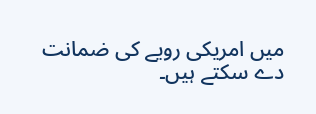میں امریکی رویے کی ضمانت دے سکتے ہیں۔